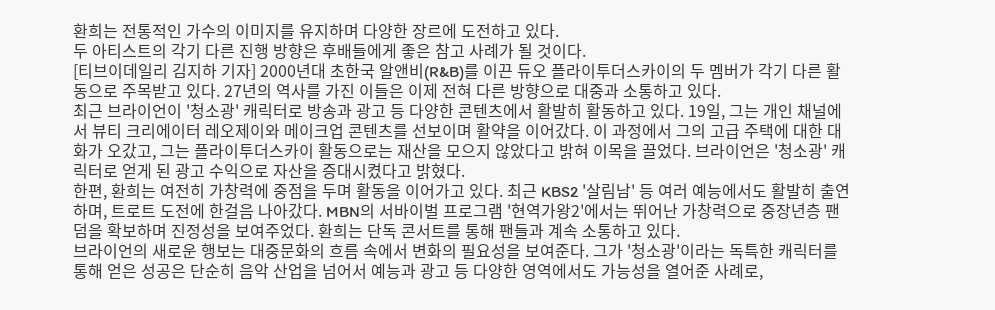환희는 전통적인 가수의 이미지를 유지하며 다양한 장르에 도전하고 있다.
두 아티스트의 각기 다른 진행 방향은 후배들에게 좋은 참고 사례가 될 것이다.
[티브이데일리 김지하 기자] 2000년대 초한국 알앤비(R&B)를 이끈 듀오 플라이투더스카이의 두 멤버가 각기 다른 활동으로 주목받고 있다. 27년의 역사를 가진 이들은 이제 전혀 다른 방향으로 대중과 소통하고 있다.
최근 브라이언이 '청소광' 캐릭터로 방송과 광고 등 다양한 콘텐츠에서 활발히 활동하고 있다. 19일, 그는 개인 채널에서 뷰티 크리에이터 레오제이와 메이크업 콘텐츠를 선보이며 활약을 이어갔다. 이 과정에서 그의 고급 주택에 대한 대화가 오갔고, 그는 플라이투더스카이 활동으로는 재산을 모으지 않았다고 밝혀 이목을 끌었다. 브라이언은 '청소광' 캐릭터로 얻게 된 광고 수익으로 자산을 증대시켰다고 밝혔다.
한편, 환희는 여전히 가창력에 중점을 두며 활동을 이어가고 있다. 최근 KBS2 '살림남' 등 여러 예능에서도 활발히 출연하며, 트로트 도전에 한걸음 나아갔다. MBN의 서바이벌 프로그램 '현역가왕2'에서는 뛰어난 가창력으로 중장년층 팬덤을 확보하며 진정성을 보여주었다. 환희는 단독 콘서트를 통해 팬들과 계속 소통하고 있다.
브라이언의 새로운 행보는 대중문화의 흐름 속에서 변화의 필요성을 보여준다. 그가 '청소광'이라는 독특한 캐릭터를 통해 얻은 성공은 단순히 음악 산업을 넘어서 예능과 광고 등 다양한 영역에서도 가능성을 열어준 사례로,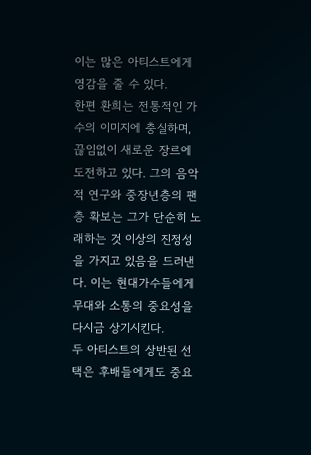이는 많은 아티스트에게 영감을 줄 수 있다.
한편 환희는 전통적인 가수의 이미지에 충실하며, 끊임없이 새로운 장르에 도전하고 있다. 그의 음악적 연구와 중장년층의 팬층 확보는 그가 단순히 노래하는 것 이상의 진정성을 가지고 있음을 드러낸다. 이는 현대가수들에게 무대와 소통의 중요성을 다시금 상기시킨다.
두 아티스트의 상반된 선택은 후배들에게도 중요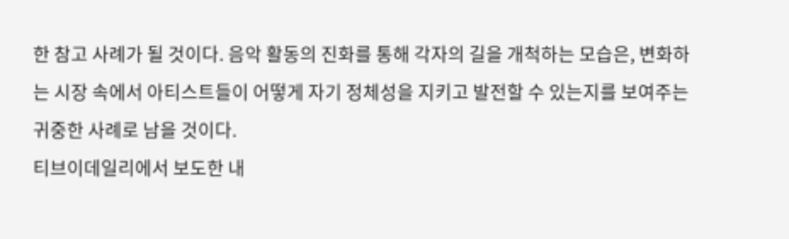한 참고 사례가 될 것이다. 음악 활동의 진화를 통해 각자의 길을 개척하는 모습은, 변화하는 시장 속에서 아티스트들이 어떻게 자기 정체성을 지키고 발전할 수 있는지를 보여주는 귀중한 사례로 남을 것이다.
티브이데일리에서 보도한 내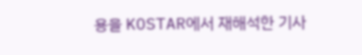용을 KOSTAR에서 재해석한 기사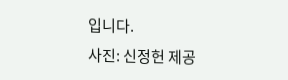입니다.
사진: 신정헌 제공